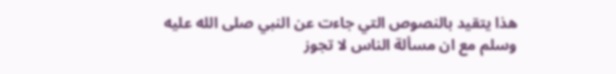هذا يتقيد بالنصوص التي جاءت عن النبي صلى الله عليه وسلم مع ان مسألة الناس لا تجوز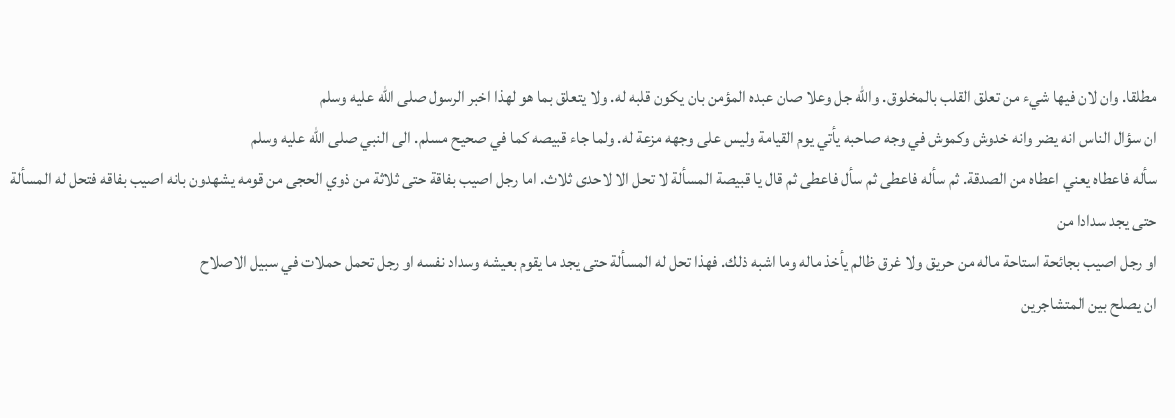مطلقا. وان لان فيها شيء من تعلق القلب بالمخلوق. والله جل وعلا صان عبده المؤمن بان يكون قلبه له. ولا يتعلق بما هو لهذا اخبر الرسول صلى الله عليه وسلم
ان سؤال الناس انه يضر وانه خدوش وكموش في وجه صاحبه يأتي يوم القيامة وليس على وجهه مزعة له. ولما جاء قبيصه كما في صحيح مسلم. الى النبي صلى الله عليه وسلم
سأله فاعطاه يعني اعطاه من الصدقة. ثم سأله فاعطى ثم سأل فاعطى ثم قال يا قبيصة المسألة لا تحل الا لاحدى ثلاث. اما رجل اصيب بفاقة حتى ثلاثة من ذوي الحجى من قومه يشهدون بانه اصيب بفاقه فتحل له المسألة حتى يجد سدادا من
او رجل اصيب بجائحة استاحة ماله من حريق ولا غرق ظالم يأخذ ماله وما اشبه ذلك. فهذا تحل له المسألة حتى يجد ما يقوم بعيشه وسداد نفسه او رجل تحمل حملات في سبيل الاصلاح
ان يصلح بين المتشاجرين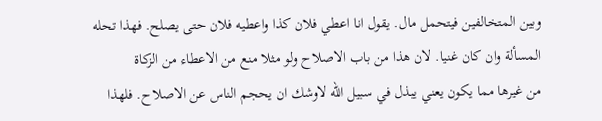وبين المتخالفين فيتحمل مال. يقول انا اعطي فلان كذا واعطيه فلان حتى يصلح. فهذا تحله المسألة وان كان غنيا. لان هذا من باب الاصلاح ولو مثلا منع من الاعطاء من الزكاة
من غيرها مما يكون يعني يبذل في سبيل الله لاوشك ان يحجم الناس عن الاصلاح. فلهذا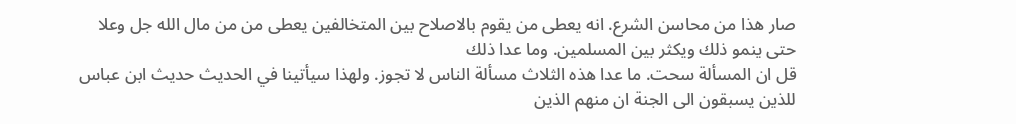صار هذا من محاسن الشرع. انه يعطى من يقوم بالاصلاح بين المتخالفين يعطى من من مال الله جل وعلا حتى ينمو ذلك ويكثر بين المسلمين. وما عدا ذلك
قل ان المسألة سحت. ما عدا هذه الثلاث مسألة الناس لا تجوز. ولهذا سيأتينا في الحديث حديث ابن عباس للذين يسبقون الى الجنة ان منهم الذين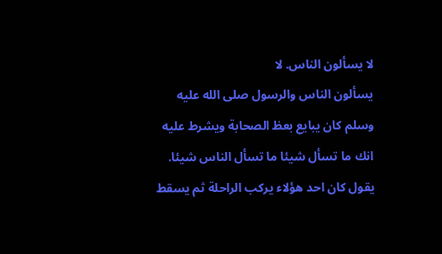لا يسألون الناس. لا
يسألون الناس والرسول صلى الله عليه وسلم كان يبايع بعظ الصحابة ويشرط عليه انك ما تسأل شيئا ما تسأل الناس شيئا. يقول كان احد هؤلاء يركب الراحلة ثم يسقط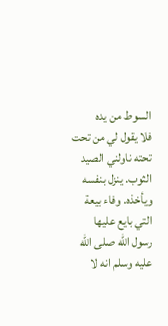السوط من يده
فلا يقول لي من تحت تحته ناولني الصيد الثوب. ينزل بنفسه ويأخذه. وفاء بيعة التي بايع عليها رسول الله صلى الله عليه وسلم انه لا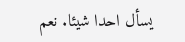يسأل احدا شيئا. نعم